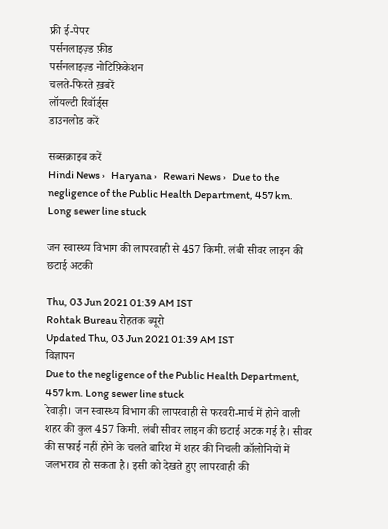फ्री ई-पेपर
पर्सनलाइज़्ड फ़ीड
पर्सनलाइज़्ड नोटिफ़िकेशन
चलते-फिरते ख़बरें
लॉयल्टी रिवॉर्ड्स
डाउनलोड करें

सब्सक्राइब करें
Hindi News ›   Haryana ›   Rewari News ›   Due to the negligence of the Public Health Department, 457 km. Long sewer line stuck

जन स्वास्थ्य विभाग की लापरवाही से 457 किमी. लंबी सीवर लाइन की छटाई अटकी

Thu, 03 Jun 2021 01:39 AM IST
Rohtak Bureau रोहतक ब्यूरो
Updated Thu, 03 Jun 2021 01:39 AM IST
विज्ञापन
Due to the negligence of the Public Health Department, 457 km. Long sewer line stuck
रेवाड़ी। जन स्वास्थ्य विभाग की लापरवाही से फरवरी-मार्च में होने वाली शहर की कुल 457 किमी. लंबी सीवर लाइन की छटाई अटक गई है। सीवर की सफाई नहीं होने के चलते बारिश में शहर की निचली कॉलोनियों में जलभराव हो सकता है। इसी को देखते हुए लापरवाही की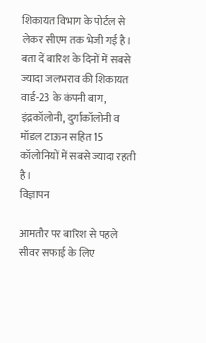शिकायत विभाग के पोर्टल से लेकर सीएम तक भेजी गई है। बता दें बारिश के दिनों में सबसे ज्यादा जलभराव की शिकायत वार्ड-23 के कंपनी बाग, इंद्रकॉलोनी, दुर्गाकॉलोनी व मॉडल टाऊन सहित 15 कॉलोनियों में सबसे ज्यादा रहती है।
विज्ञापन

आमतौर पर बारिश से पहले सीवर सफाई के लिए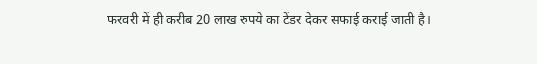फरवरी में ही करीब 20 लाख रुपये का टेंडर देकर सफाई कराई जाती है।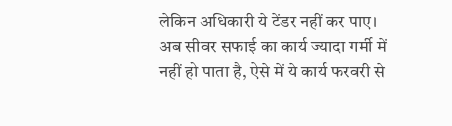लेकिन अधिकारी ये टेंडर नहीं कर पाए। अब सीवर सफाई का कार्य ज्यादा गर्मी में नहीं हो पाता है, ऐसे में ये कार्य फरवरी से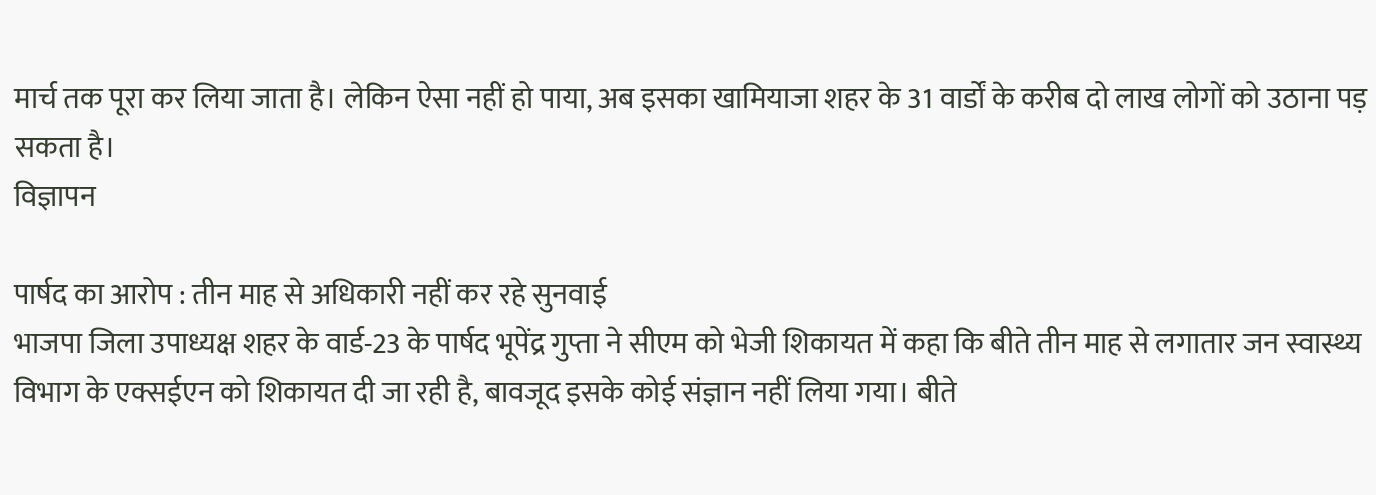मार्च तक पूरा कर लिया जाता है। लेकिन ऐसा नहीं हो पाया, अब इसका खामियाजा शहर के 31 वार्डों के करीब दो लाख लोगों को उठाना पड़ सकता है।
विज्ञापन

पार्षद का आरोप : तीन माह से अधिकारी नहीं कर रहे सुनवाई
भाजपा जिला उपाध्यक्ष शहर के वार्ड-23 के पार्षद भूपेंद्र गुप्ता ने सीएम को भेजी शिकायत में कहा कि बीते तीन माह से लगातार जन स्वास्थ्य विभाग के एक्सईएन को शिकायत दी जा रही है, बावजूद इसके कोई संज्ञान नहीं लिया गया। बीते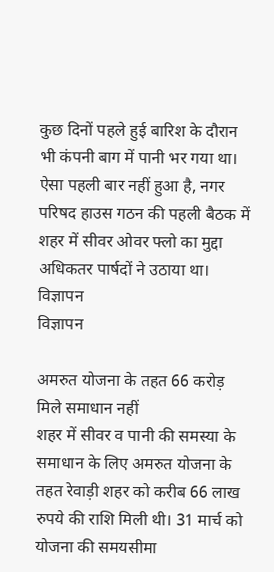कुछ दिनों पहले हुई बारिश के दौरान भी कंपनी बाग में पानी भर गया था। ऐसा पहली बार नहीं हुआ है, नगर परिषद हाउस गठन की पहली बैठक में शहर में सीवर ओवर फ्लो का मुद्दा अधिकतर पार्षदों ने उठाया था।
विज्ञापन
विज्ञापन

अमरुत योजना के तहत 66 करोड़ मिले समाधान नहीं
शहर में सीवर व पानी की समस्या के समाधान के लिए अमरुत योजना के तहत रेवाड़ी शहर को करीब 66 लाख रुपये की राशि मिली थी। 31 मार्च को योजना की समयसीमा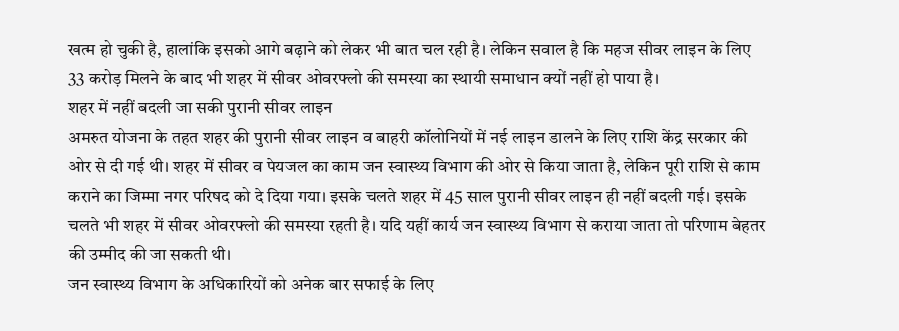खत्म हो चुकी है, हालांकि इसको आगे बढ़ाने को लेकर भी बात चल रही है। लेकिन सवाल है कि महज सीवर लाइन के लिए 33 करोड़ मिलने के बाद भी शहर में सीवर ओवरफ्लो की समस्या का स्थायी समाधान क्यों नहीं हो पाया है।
शहर में नहीं बदली जा सकी पुरानी सीवर लाइन
अमरुत योजना के तहत शहर की पुरानी सीवर लाइन व बाहरी कॉलोनियों में नई लाइन डालने के लिए राशि केंद्र सरकार की ओर से दी गई थी। शहर में सीवर व पेयजल का काम जन स्वास्थ्य विभाग की ओर से किया जाता है, लेकिन पूरी राशि से काम कराने का जिम्मा नगर परिषद को दे दिया गया। इसके चलते शहर में 45 साल पुरानी सीवर लाइन ही नहीं बदली गई। इसके चलते भी शहर में सीवर ओवरफ्लो की समस्या रहती है। यदि यहीं कार्य जन स्वास्थ्य विभाग से कराया जाता तो परिणाम बेहतर की उम्मीद की जा सकती थी।
जन स्वास्थ्य विभाग के अधिकारियों को अनेक बार सफाई के लिए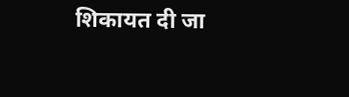शिकायत दी जा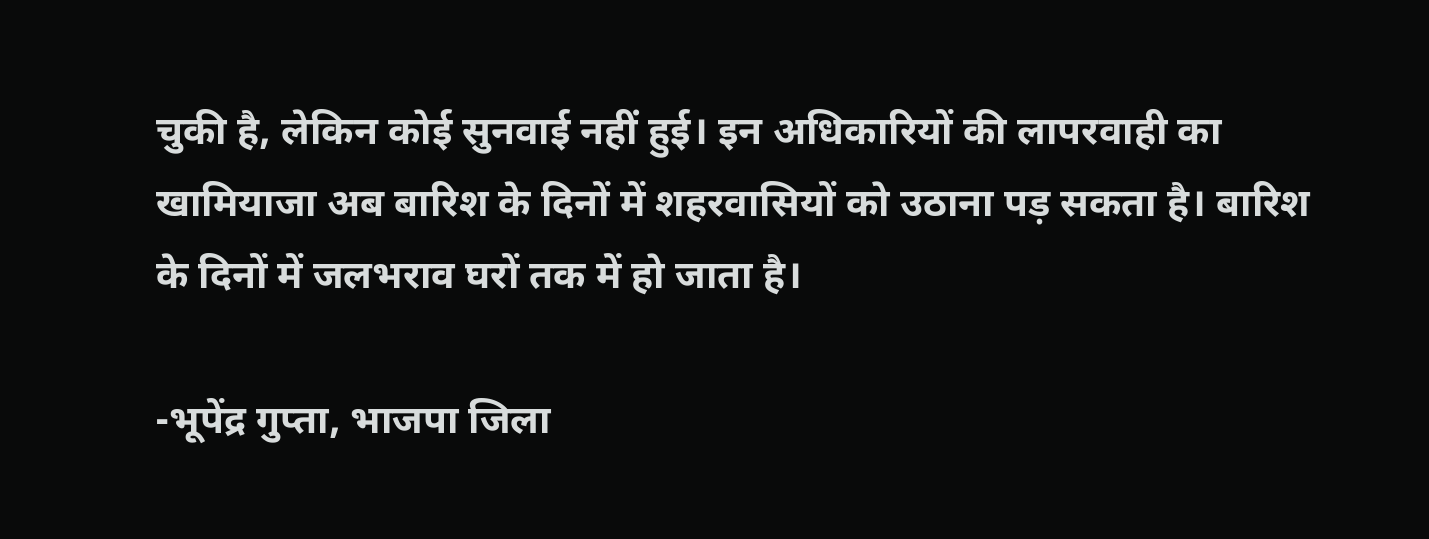चुकी है, लेकिन कोई सुनवाई नहीं हुई। इन अधिकारियों की लापरवाही का खामियाजा अब बारिश के दिनों में शहरवासियों को उठाना पड़ सकता है। बारिश के दिनों में जलभराव घरों तक में हो जाता है।

-भूपेंद्र गुप्ता, भाजपा जिला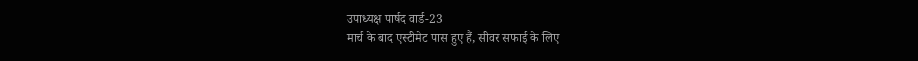उपाध्यक्ष पार्षद वार्ड-23
मार्च के बाद एस्टीमेट पास हुए हैं, सीवर सफाई के लिए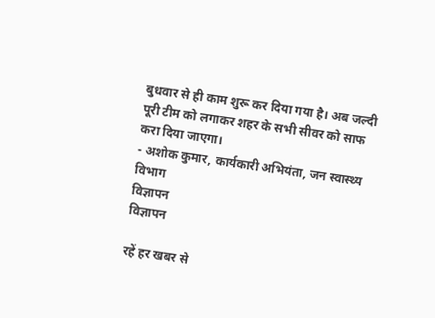बुधवार से ही काम शुरू कर दिया गया है। अब जल्दी पूरी टीम को लगाकर शहर के सभी सीवर को साफ करा दिया जाएगा।
- अशोक कुमार, कार्यकारी अभियंता, जन स्वास्थ्य विभाग
विज्ञापन
विज्ञापन

रहें हर खबर से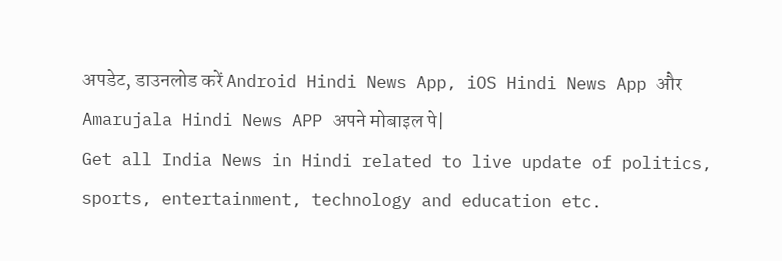अपडेट, डाउनलोड करें Android Hindi News App, iOS Hindi News App और Amarujala Hindi News APP अपने मोबाइल पे|
Get all India News in Hindi related to live update of politics, sports, entertainment, technology and education etc.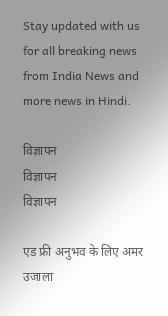Stay updated with us for all breaking news from India News and more news in Hindi.

विज्ञापन
विज्ञापन
विज्ञापन

एड फ्री अनुभव के लिए अमर उजाला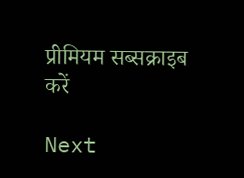प्रीमियम सब्सक्राइब करें

Next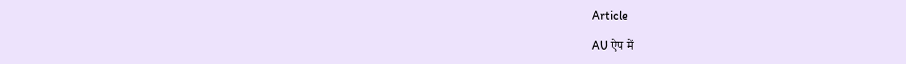Article

AU ऐप में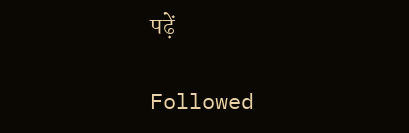पढ़ें

Followed